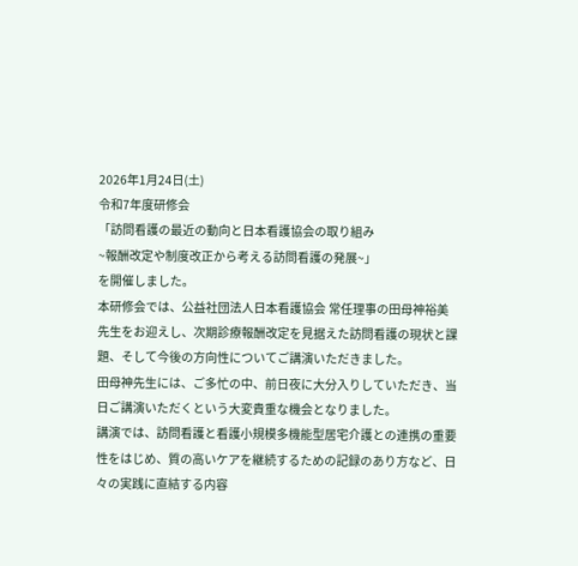2026年1月24日(土)
令和7年度研修会
「訪問看護の最近の動向と日本看護協会の取り組み
~報酬改定や制度改正から考える訪問看護の発展~」
を開催しました。
本研修会では、公益社団法人日本看護協会 常任理事の田母神裕美先生をお迎えし、次期診療報酬改定を見据えた訪問看護の現状と課題、そして今後の方向性についてご講演いただきました。
田母神先生には、ご多忙の中、前日夜に大分入りしていただき、当日ご講演いただくという大変貴重な機会となりました。
講演では、訪問看護と看護小規模多機能型居宅介護との連携の重要性をはじめ、質の高いケアを継続するための記録のあり方など、日々の実践に直結する内容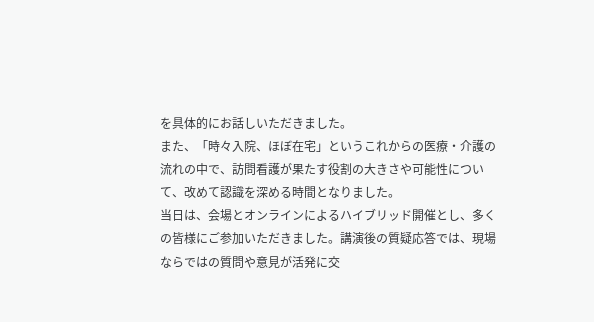を具体的にお話しいただきました。
また、「時々入院、ほぼ在宅」というこれからの医療・介護の流れの中で、訪問看護が果たす役割の大きさや可能性について、改めて認識を深める時間となりました。
当日は、会場とオンラインによるハイブリッド開催とし、多くの皆様にご参加いただきました。講演後の質疑応答では、現場ならではの質問や意見が活発に交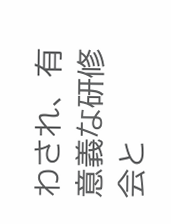わされ、有意義な研修会と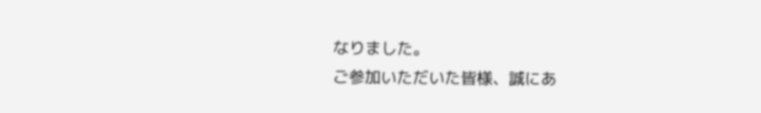なりました。
ご参加いただいた皆様、誠にあ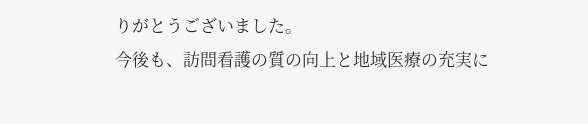りがとうございました。
今後も、訪問看護の質の向上と地域医療の充実に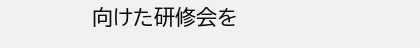向けた研修会を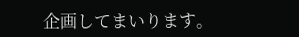企画してまいります。